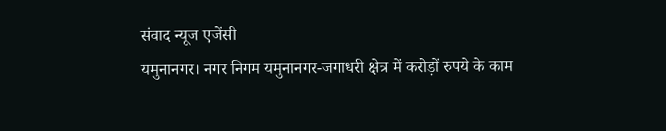संवाद न्यूज एजेंसी
यमुनानगर। नगर निगम यमुनानगर-जगाधरी क्षेत्र में करोड़ों रुपये के काम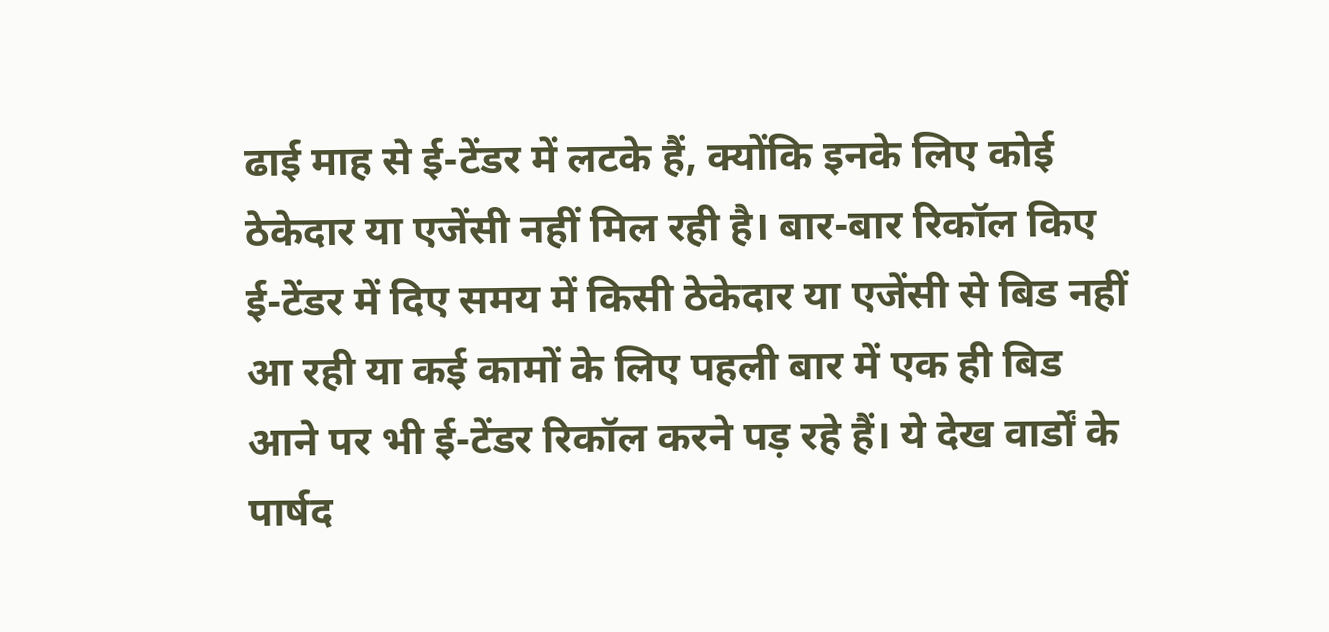ढाई माह से ई-टेंडर में लटके हैं, क्योंकि इनके लिए कोई ठेकेदार या एजेंसी नहीं मिल रही है। बार-बार रिकॉल किए ई-टेंडर में दिए समय में किसी ठेकेदार या एजेंसी से बिड नहीं आ रही या कई कामों के लिए पहली बार में एक ही बिड आने पर भी ई-टेंडर रिकॉल करने पड़ रहे हैं। ये देख वार्डों के पार्षद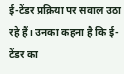ई-टेंडर प्रक्रिया पर सवाल उठा रहे हैं। उनका कहना है कि ई-टेंडर का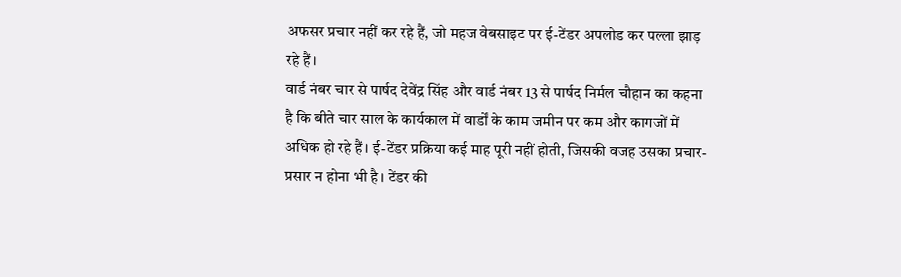अफसर प्रचार नहीं कर रहे हैं, जो महज वेबसाइट पर ई-टेंडर अपलोड कर पल्ला झाड़ रहे हैं।
वार्ड नंबर चार से पार्षद देवेंद्र सिंह और वार्ड नंबर 13 से पार्षद निर्मल चौहान का कहना है कि बीते चार साल के कार्यकाल में वार्डों के काम जमीन पर कम और कागजों में अधिक हो रहे हैं। ई-टेंडर प्रक्रिया कई माह पूरी नहीं होती, जिसकी वजह उसका प्रचार-प्रसार न होना भी है। टेंडर की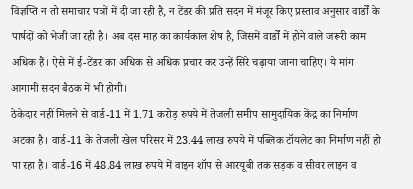विज्ञप्ति न तो समाचार पत्रों में दी जा रही है, न टेंडर की प्रति सदन में मंजूर किए प्रस्ताव अनुसार वार्डों के पार्षदों को भेजी जा रही है। अब दस माह का कार्यकाल शेष है, जिसमें वार्डों में होने वाले जरूरी काम अधिक हैं। ऐसे में ई-टेंडर का अधिक से अधिक प्रचार कर उन्हें सिरे चढ़ाया जाना चाहिए। ये मांग आगामी सदन बैठक में भी होगी।
ठेकेदार नहीं मिलने से वार्ड-11 में 1.71 करोड़ रुपये में तेजली समीप सामुदायिक केंद्र का निर्माण अटका है। वार्ड-11 के तेजली खेल परिसर में 23.44 लाख रुपये में पब्लिक टॉयलेट का निर्माण नहीं हो पा रहा है। वार्ड-16 में 48.84 लाख रुपये में वाइन शॉप से आरयूबी तक सड़क व सीवर लाइन व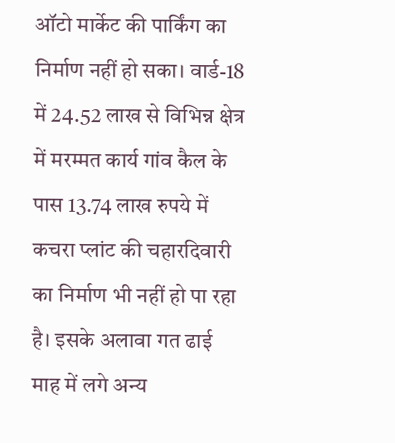ऑटो मार्केट की पार्किंग का निर्माण नहीं हो सका। वार्ड-18 में 24.52 लाख से विभिन्न क्षेत्र में मरम्मत कार्य गांव कैल के पास 13.74 लाख रुपये में कचरा प्लांट की चहारदिवारी का निर्माण भी नहीं हो पा रहा है। इसके अलावा गत ढाई माह में लगे अन्य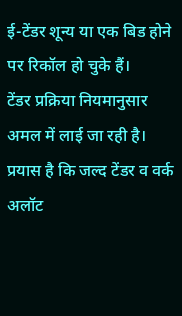ई-टेंडर शून्य या एक बिड होने पर रिकॉल हो चुके हैं।
टेंडर प्रक्रिया नियमानुसार अमल में लाई जा रही है। प्रयास है कि जल्द टेंडर व वर्क अलॉट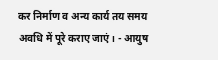कर निर्माण व अन्य कार्य तय समय अवधि में पूरे कराए जाएं। - आयुष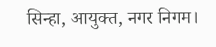सिन्हा, आयुक्त, नगर निगम।